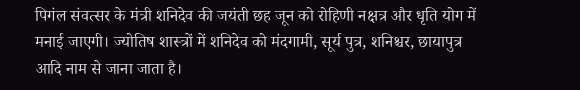पिगंल संवत्सर के मंत्री शनिदेव की जयंती छह जून को रोहिणी नक्षत्र और धृति योग में मनाई जाएगी। ज्योतिष शास्त्रों में शनिदेव को मंदगामी, सूर्य पुत्र, शनिश्चर, छायापुत्र आदि नाम से जाना जाता है।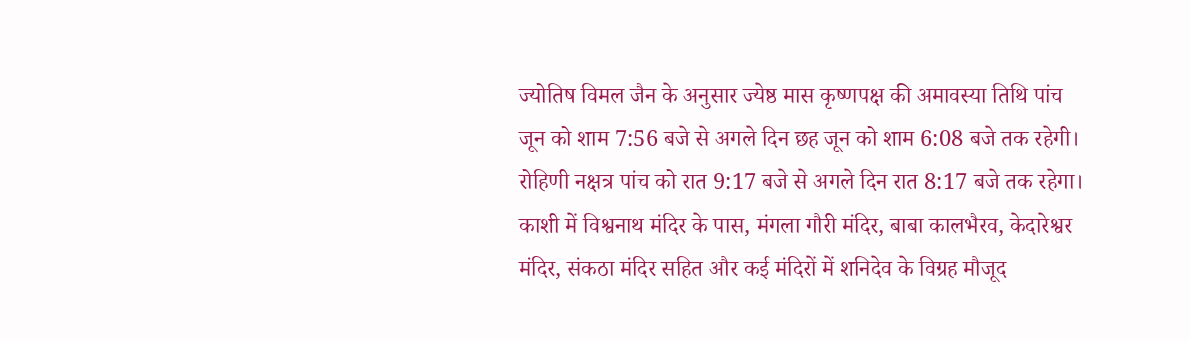ज्योतिष विमल जैन के अनुसार ज्येष्ठ मास कृष्णपक्ष की अमावस्या तिथि पांच जून को शाम 7:56 बजे से अगले दिन छह जून को शाम 6:08 बजे तक रहेगी। रोहिणी नक्षत्र पांच को रात 9:17 बजे से अगले दिन रात 8:17 बजे तक रहेगा। काशी में विश्वनाथ मंदिर के पास, मंगला गौरी मंदिर, बाबा कालभैरव, केदारेश्वर मंदिर, संकठा मंदिर सहित और कई मंदिरों में शनिदेव के विग्रह मौजूद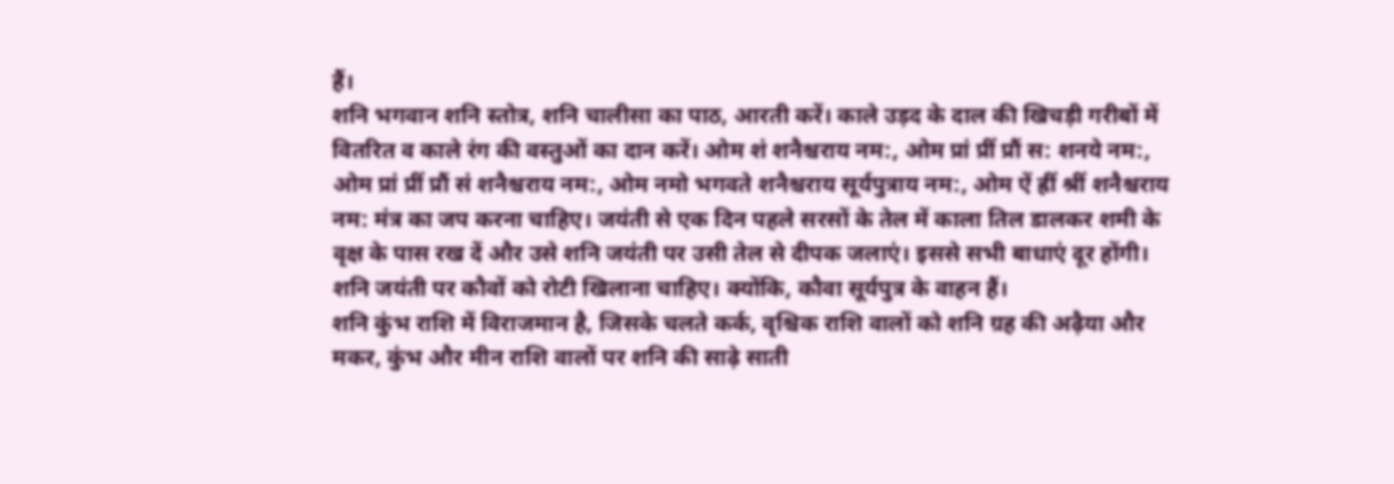हैं।
शनि भगवान शनि स्तोत्र, शनि चालीसा का पाठ, आरती करें। काले उड़द के दाल की खिचड़ी गरीबों में वितरित व काले रंग की वस्तुओं का दान करें। ओम शं शनैश्चराय नम:, ओम प्रां प्रीं प्रौं स: शनये नम:, ओम प्रां प्रीं प्रौं सं शनैश्चराय नम:, ओम नमो भगवते शनैश्चराय सूर्यपुत्राय नम:, ओम ऐं ह्रीं श्रीं शनैश्चराय नम: मंत्र का जप करना चाहिए। जयंती से एक दिन पहले सरसों के तेल में काला तिल डालकर शमी के वृक्ष के पास रख दें और उसे शनि जयंती पर उसी तेल से दीपक जलाएं। इससे सभी बाधाएं दूर होंगी। शनि जयंती पर कौवों को रोटी खिलाना चाहिए। क्योंकि, कौवा सूर्यपुत्र के वाहन हैं।
शनि कुंभ राशि में विराजमान है, जिसके चलते कर्क, वृश्चिक राशि वालों को शनि ग्रह की अढ़ैया और मकर, कुंभ और मीन राशि वालों पर शनि की साढ़े साती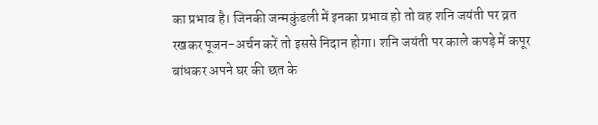का प्रभाव है। जिनकी जन्मकुंडली में इनका प्रभाव हो तो वह शनि जयंती पर व्रत रखकर पूजन-अर्चन करें तो इससे निदान होगा। शनि जयंती पर काले कपड़े में कपूर बांधकर अपने घर की छत के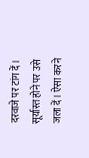दरवाजे पर टांग दें। सूर्यास्त होने पर उसे जला दें। ऐसा करने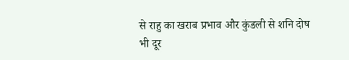से राहु का खराब प्रभाव और कुंडली से शनि दोष भी दूर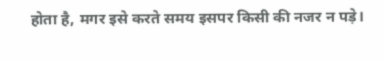होता है, मगर इसे करते समय इसपर किसी की नजर न पड़े।